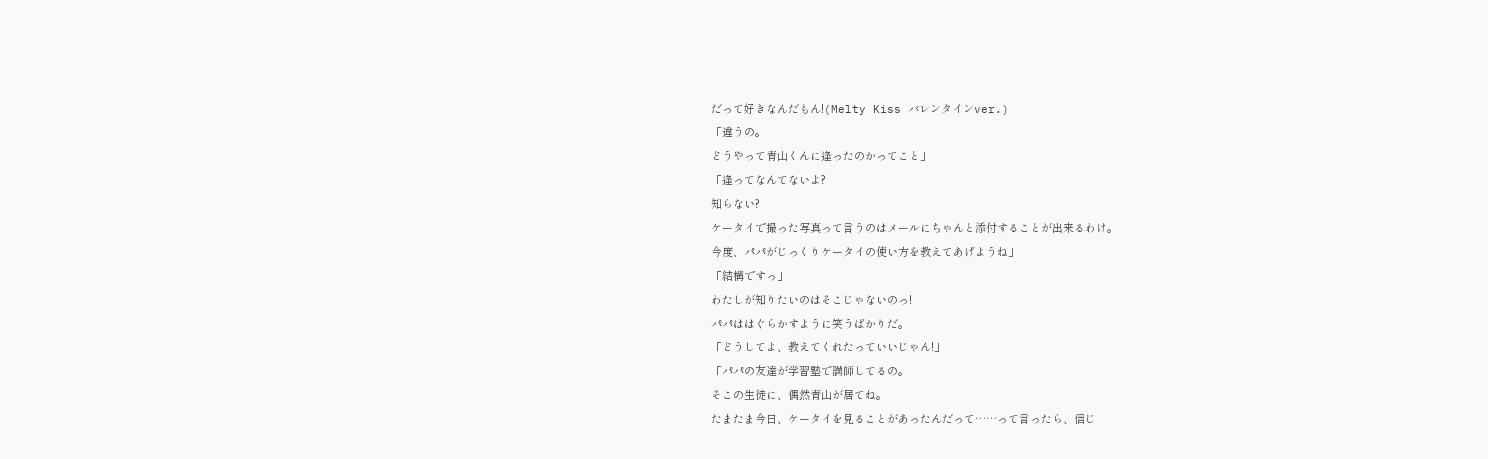だって好きなんだもん!(Melty Kiss バレンタインver.)
「違うの。
どうやって青山くんに逢ったのかってこと」
「逢ってなんてないよ?
知らない?
ケータイで撮った写真って言うのはメールにちゃんと添付することが出来るわけ。
今度、パパがじっくりケータイの使い方を教えてあげようね」
「結構ですっ」
わたしが知りたいのはそこじゃないのっ!
パパははぐらかすように笑うばかりだ。
「どうしてよ、教えてくれたっていいじゃん!」
「パパの友達が学習塾で講師してるの。
そこの生徒に、偶然青山が居てね。
たまたま今日、ケータイを見ることがあったんだって……って言ったら、信じ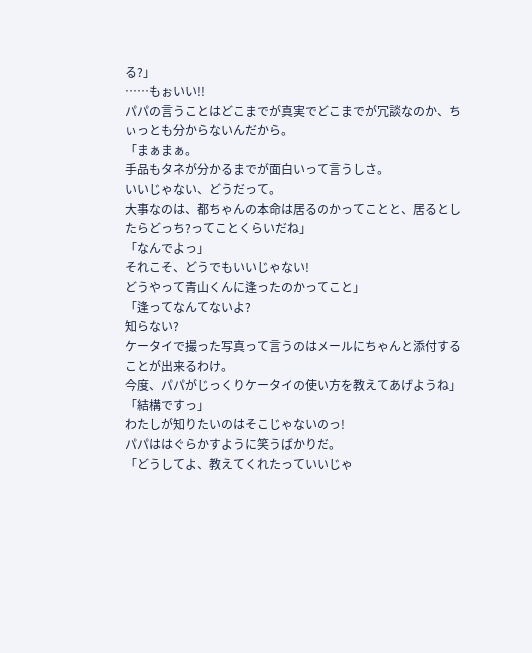る?」
……もぉいい!!
パパの言うことはどこまでが真実でどこまでが冗談なのか、ちぃっとも分からないんだから。
「まぁまぁ。
手品もタネが分かるまでが面白いって言うしさ。
いいじゃない、どうだって。
大事なのは、都ちゃんの本命は居るのかってことと、居るとしたらどっち?ってことくらいだね」
「なんでよっ」
それこそ、どうでもいいじゃない!
どうやって青山くんに逢ったのかってこと」
「逢ってなんてないよ?
知らない?
ケータイで撮った写真って言うのはメールにちゃんと添付することが出来るわけ。
今度、パパがじっくりケータイの使い方を教えてあげようね」
「結構ですっ」
わたしが知りたいのはそこじゃないのっ!
パパははぐらかすように笑うばかりだ。
「どうしてよ、教えてくれたっていいじゃ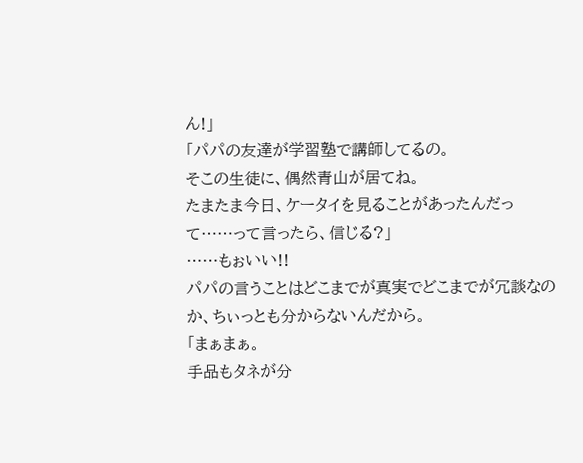ん!」
「パパの友達が学習塾で講師してるの。
そこの生徒に、偶然青山が居てね。
たまたま今日、ケータイを見ることがあったんだって……って言ったら、信じる?」
……もぉいい!!
パパの言うことはどこまでが真実でどこまでが冗談なのか、ちぃっとも分からないんだから。
「まぁまぁ。
手品もタネが分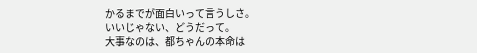かるまでが面白いって言うしさ。
いいじゃない、どうだって。
大事なのは、都ちゃんの本命は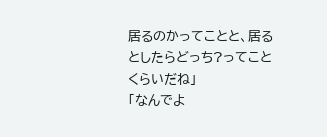居るのかってことと、居るとしたらどっち?ってことくらいだね」
「なんでよ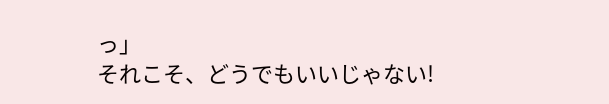っ」
それこそ、どうでもいいじゃない!